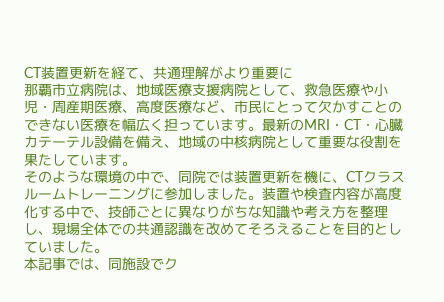CT装置更新を経て、共通理解がより重要に
那覇市立病院は、地域医療支援病院として、救急医療や小児・周産期医療、高度医療など、市民にとって欠かすことのできない医療を幅広く担っています。最新のMRI・CT・心臓カテーテル設備を備え、地域の中核病院として重要な役割を果たしています。
そのような環境の中で、同院では装置更新を機に、CTクラスルームトレーニングに参加しました。装置や検査内容が高度化する中で、技師ごとに異なりがちな知識や考え方を整理し、現場全体での共通認識を改めてそろえることを目的としていました。
本記事では、同施設でク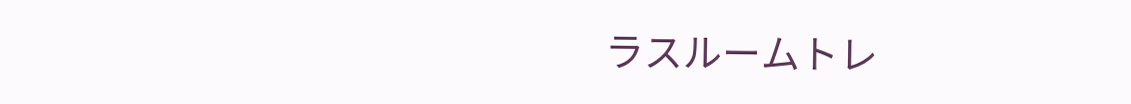ラスルームトレ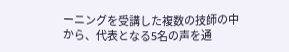ーニングを受講した複数の技師の中から、代表となる5名の声を通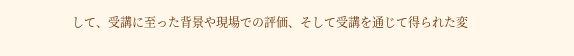して、受講に至った背景や現場での評価、そして受講を通じて得られた変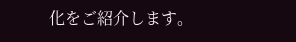化をご紹介します。